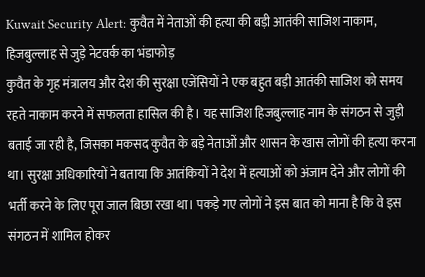Kuwait Security Alert: कुवैत में नेताओं की हत्या की बड़ी आतंकी साजिश नाकाम, हिजबुल्लाह से जुड़े नेटवर्क का भंडाफोड़
कुवैत के गृह मंत्रालय और देश की सुरक्षा एजेंसियों ने एक बहुत बड़ी आतंकी साजिश को समय रहते नाकाम करने में सफलता हासिल की है। यह साजिश हिजबुल्लाह नाम के संगठन से जुड़ी बताई जा रही है, जिसका मकसद कुवैत के बड़े नेताओं और शासन के खास लोगों की हत्या करना था। सुरक्षा अधिकारियों ने बताया कि आतंकियों ने देश में हत्याओं को अंजाम देने और लोगों की भर्ती करने के लिए पूरा जाल बिछा रखा था। पकड़े गए लोगों ने इस बात को माना है कि वे इस संगठन में शामिल होकर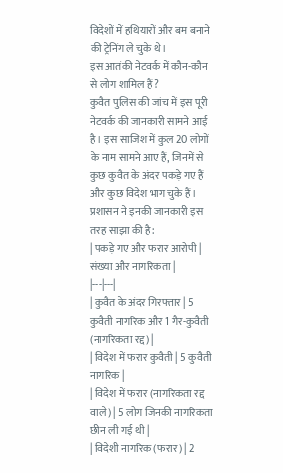विदेशों में हथियारों और बम बनाने की ट्रेनिंग ले चुके थे।
इस आतंकी नेटवर्क में कौन-कौन से लोग शामिल हैं?
कुवैत पुलिस की जांच में इस पूरी नेटवर्क की जानकारी सामने आई है। इस साजिश में कुल 20 लोगों के नाम सामने आए हैं, जिनमें से कुछ कुवैत के अंदर पकड़े गए हैं और कुछ विदेश भाग चुके हैं। प्रशासन ने इनकी जानकारी इस तरह साझा की है:
| पकड़े गए और फरार आरोपी | संख्या और नागरिकता |
|---|---|
| कुवैत के अंदर गिरफ्तार | 5 कुवैती नागरिक और 1 गैर-कुवैती (नागरिकता रद्द) |
| विदेश में फरार कुवैती | 5 कुवैती नागरिक |
| विदेश में फरार (नागरिकता रद्द वाले) | 5 लोग जिनकी नागरिकता छीन ली गई थी |
| विदेशी नागरिक (फरार) | 2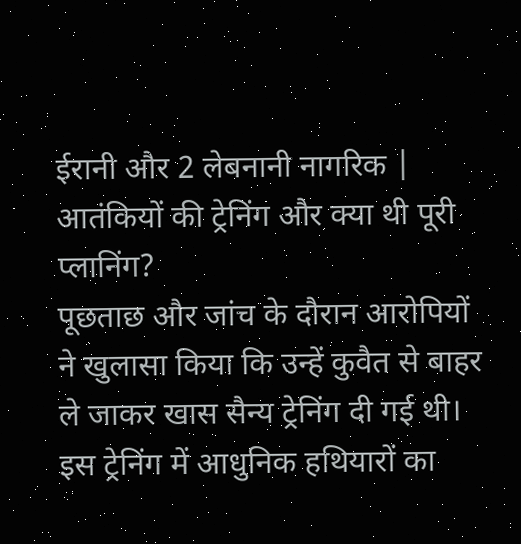ईरानी और 2 लेबनानी नागरिक |
आतंकियों की ट्रेनिंग और क्या थी पूरी प्लानिंग?
पूछताछ और जांच के दौरान आरोपियों ने खुलासा किया कि उन्हें कुवैत से बाहर ले जाकर खास सैन्य ट्रेनिंग दी गई थी। इस ट्रेनिंग में आधुनिक हथियारों का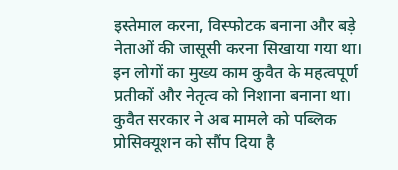इस्तेमाल करना, विस्फोटक बनाना और बड़े नेताओं की जासूसी करना सिखाया गया था। इन लोगों का मुख्य काम कुवैत के महत्वपूर्ण प्रतीकों और नेतृत्व को निशाना बनाना था। कुवैत सरकार ने अब मामले को पब्लिक प्रोसिक्यूशन को सौंप दिया है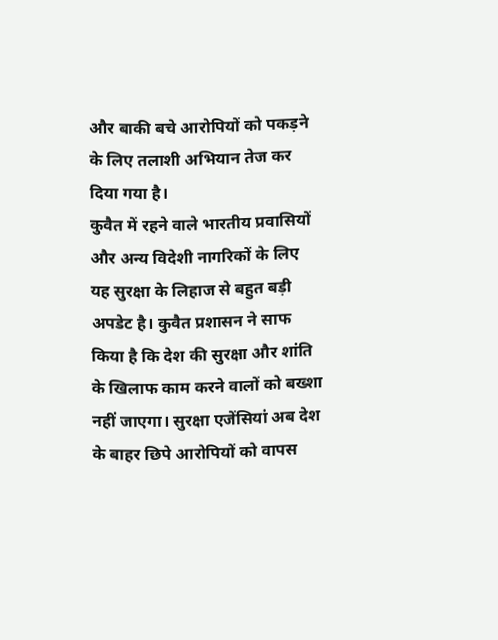और बाकी बचे आरोपियों को पकड़ने के लिए तलाशी अभियान तेज कर दिया गया है।
कुवैत में रहने वाले भारतीय प्रवासियों और अन्य विदेशी नागरिकों के लिए यह सुरक्षा के लिहाज से बहुत बड़ी अपडेट है। कुवैत प्रशासन ने साफ किया है कि देश की सुरक्षा और शांति के खिलाफ काम करने वालों को बख्शा नहीं जाएगा। सुरक्षा एजेंसियां अब देश के बाहर छिपे आरोपियों को वापस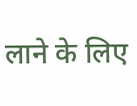लाने के लिए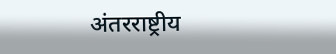अंतरराष्ट्रीय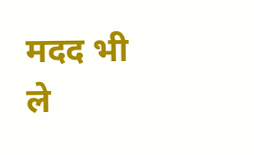मदद भी ले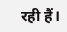रही हैं।